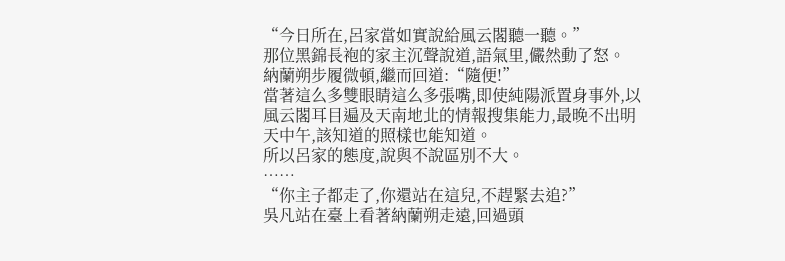“今日所在,呂家當如實說給風云閣聽一聽。”
那位黑錦長袍的家主沉聲說道,語氣里,儼然動了怒。
納蘭朔步履微頓,繼而回道:“隨便!”
當著這么多雙眼睛這么多張嘴,即使純陽派置身事外,以風云閣耳目遍及天南地北的情報搜集能力,最晚不出明天中午,該知道的照樣也能知道。
所以呂家的態度,說與不說區別不大。
……
“你主子都走了,你還站在這兒,不趕緊去追?”
吳凡站在臺上看著納蘭朔走遠,回過頭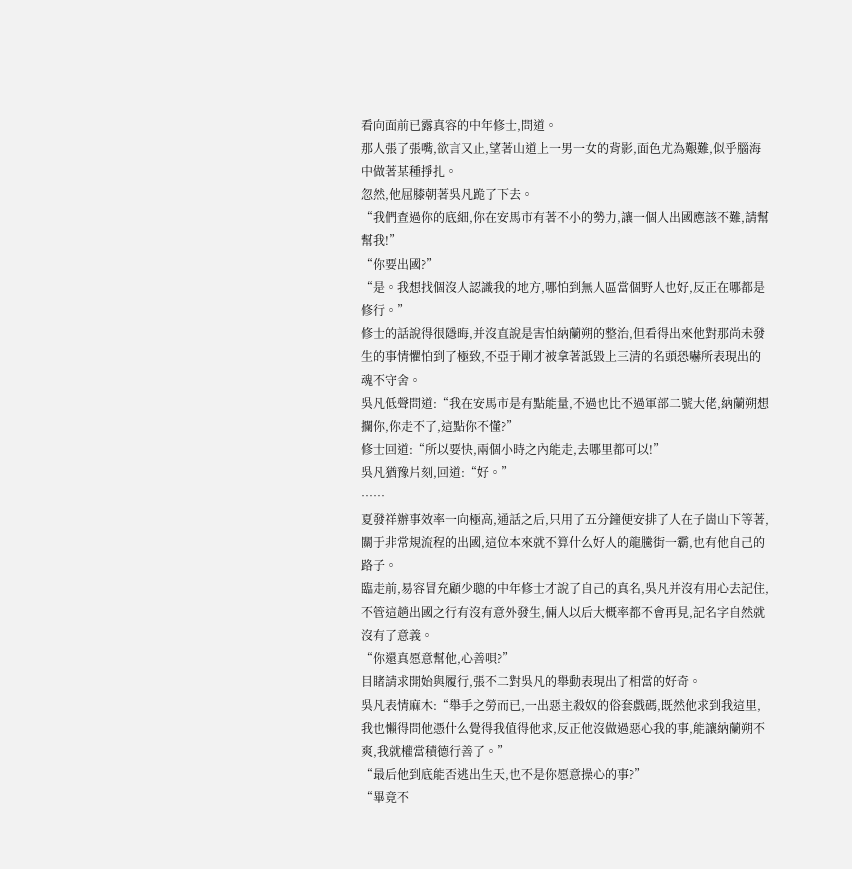看向面前已露真容的中年修士,問道。
那人張了張嘴,欲言又止,望著山道上一男一女的背影,面色尤為艱難,似乎腦海中做著某種掙扎。
忽然,他屈膝朝著吳凡跪了下去。
“我們查過你的底細,你在安馬市有著不小的勢力,讓一個人出國應該不難,請幫幫我!”
“你要出國?”
“是。我想找個沒人認識我的地方,哪怕到無人區當個野人也好,反正在哪都是修行。”
修士的話說得很隱晦,并沒直說是害怕納蘭朔的整治,但看得出來他對那尚未發生的事情懼怕到了極致,不亞于剛才被拿著詆毀上三清的名頭恐嚇所表現出的魂不守舍。
吳凡低聲問道:“我在安馬市是有點能量,不過也比不過軍部二號大佬,納蘭朔想攔你,你走不了,這點你不懂?”
修士回道:“所以要快,兩個小時之內能走,去哪里都可以!”
吳凡猶豫片刻,回道:“好。”
……
夏發祥辦事效率一向極高,通話之后,只用了五分鐘便安排了人在子崮山下等著,關于非常規流程的出國,這位本來就不算什么好人的龍騰街一霸,也有他自己的路子。
臨走前,易容冒充顧少聰的中年修士才說了自己的真名,吳凡并沒有用心去記住,不管這趟出國之行有沒有意外發生,倆人以后大概率都不會再見,記名字自然就沒有了意義。
“你還真愿意幫他,心善唄?”
目睹請求開始與履行,張不二對吳凡的舉動表現出了相當的好奇。
吳凡表情麻木:“舉手之勞而已,一出惡主殺奴的俗套戲碼,既然他求到我這里,我也懶得問他憑什么覺得我值得他求,反正他沒做過惡心我的事,能讓納蘭朔不爽,我就權當積德行善了。”
“最后他到底能否逃出生天,也不是你愿意操心的事?”
“畢竟不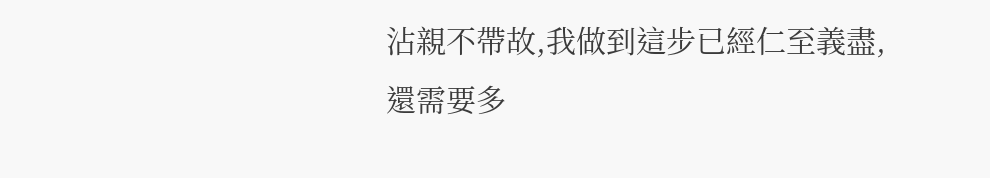沾親不帶故,我做到這步已經仁至義盡,還需要多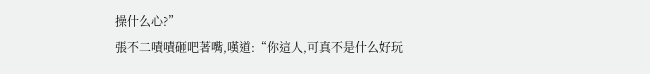操什么心?”
張不二嘖嘖砸吧著嘴,嘆道:“你這人,可真不是什么好玩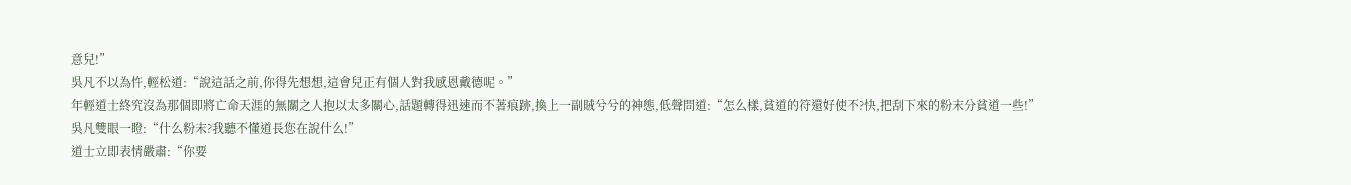意兒!”
吳凡不以為忤,輕松道:“說這話之前,你得先想想,這會兒正有個人對我感恩戴德呢。”
年輕道士終究沒為那個即將亡命天涯的無關之人抱以太多關心,話題轉得迅速而不著痕跡,換上一副賊兮兮的神態,低聲問道:“怎么樣,貧道的符還好使不?快,把刮下來的粉末分貧道一些!”
吳凡雙眼一瞪:“什么粉末?我聽不懂道長您在說什么!”
道士立即表情嚴肅:“你要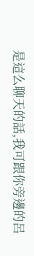是這么聊天的話,我可跟你旁邊的呂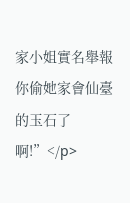家小姐實名舉報你偷她家會仙臺的玉石了啊!”</p>